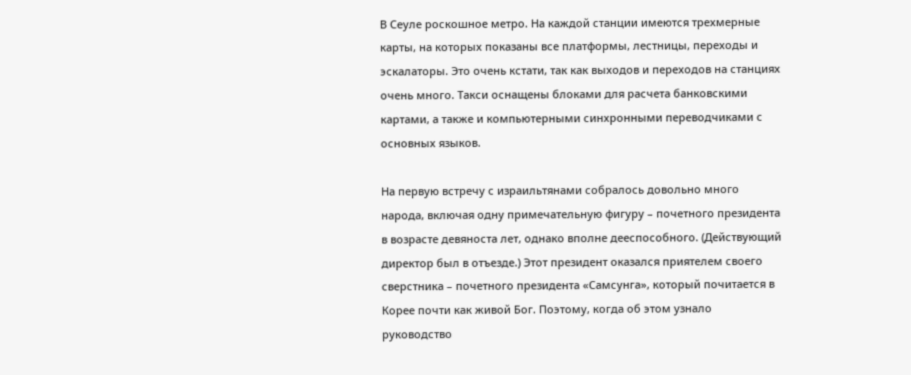В Сеуле роскошное метро. На каждой станции имеются трехмерные карты, на которых показаны все платформы, лестницы, переходы и эскалаторы. Это очень кстати, так как выходов и переходов на станциях очень много. Такси оснащены блоками для расчета банковскими картами, а также и компьютерными синхронными переводчиками с основных языков.

На первую встречу с израильтянами собралось довольно много народа, включая одну примечательную фигуру – почетного президента в возрасте девяноста лет, однако вполне дееспособного. (Действующий директор был в отъезде.) Этот президент оказался приятелем своего сверстника – почетного президента «Самсунга», который почитается в Корее почти как живой Бог. Поэтому, когда об этом узнало руководство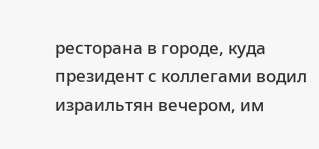ресторана в городе, куда президент с коллегами водил израильтян вечером, им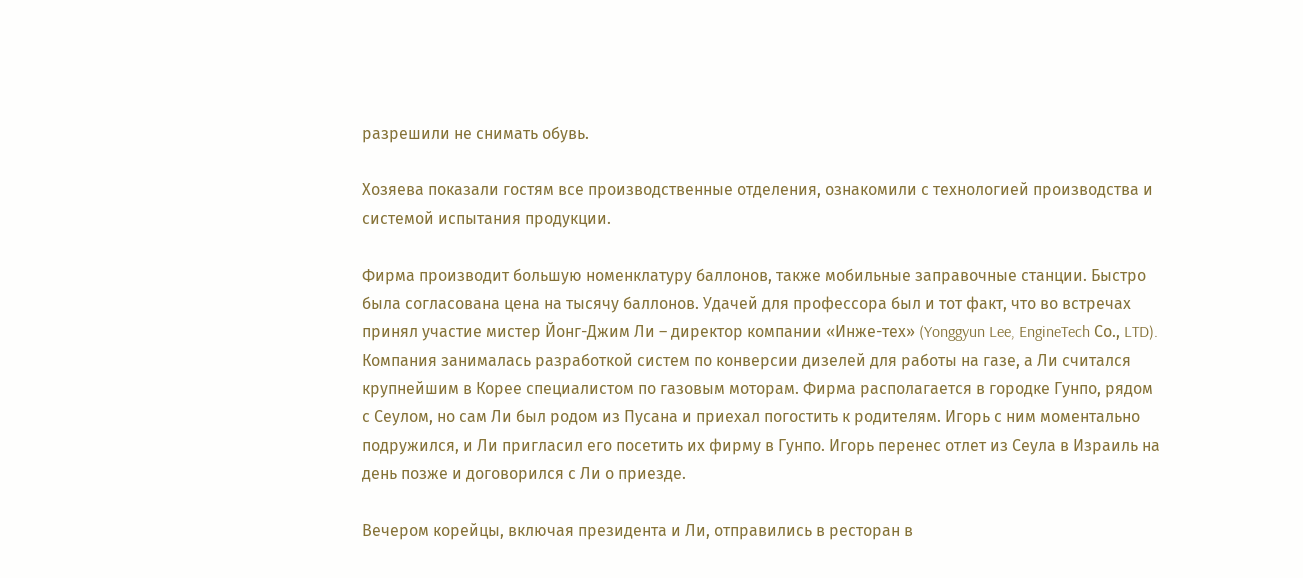разрешили не снимать обувь.

Хозяева показали гостям все производственные отделения, ознакомили с технологией производства и системой испытания продукции.

Фирма производит большую номенклатуру баллонов, также мобильные заправочные станции. Быстро была согласована цена на тысячу баллонов. Удачей для профессора был и тот факт, что во встречах принял участие мистер Йонг-Джим Ли – директор компании «Инже-тех» (Yonggyun Lee, EngineTech Со., LTD). Компания занималась разработкой систем по конверсии дизелей для работы на газе, а Ли считался крупнейшим в Корее специалистом по газовым моторам. Фирма располагается в городке Гунпо, рядом с Сеулом, но сам Ли был родом из Пусана и приехал погостить к родителям. Игорь с ним моментально подружился, и Ли пригласил его посетить их фирму в Гунпо. Игорь перенес отлет из Сеула в Израиль на день позже и договорился с Ли о приезде.

Вечером корейцы, включая президента и Ли, отправились в ресторан в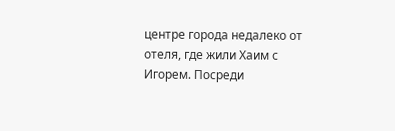центре города недалеко от отеля, где жили Хаим с Игорем. Посреди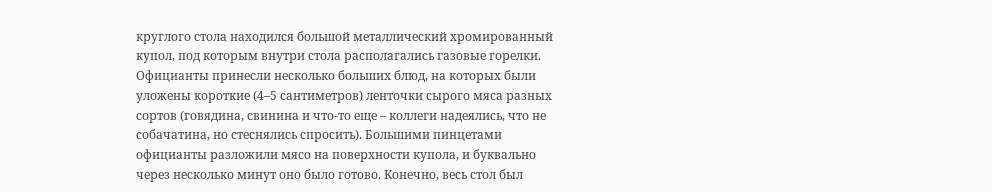круглого стола находился большой металлический хромированный купол, под которым внутри стола располагались газовые горелки. Официанты принесли несколько больших блюд, на которых были уложены короткие (4–5 сантиметров) ленточки сырого мяса разных сортов (говядина, свинина и что-то еще – коллеги надеялись, что не собачатина, но стеснялись спросить). Большими пинцетами официанты разложили мясо на поверхности купола, и буквально через несколько минут оно было готово. Конечно, весь стол был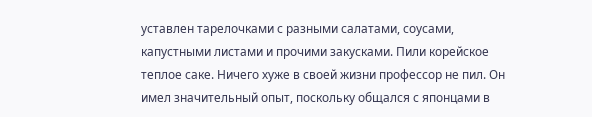уставлен тарелочками с разными салатами, соусами, капустными листами и прочими закусками. Пили корейское теплое саке. Ничего хуже в своей жизни профессор не пил. Он имел значительный опыт, поскольку общался с японцами в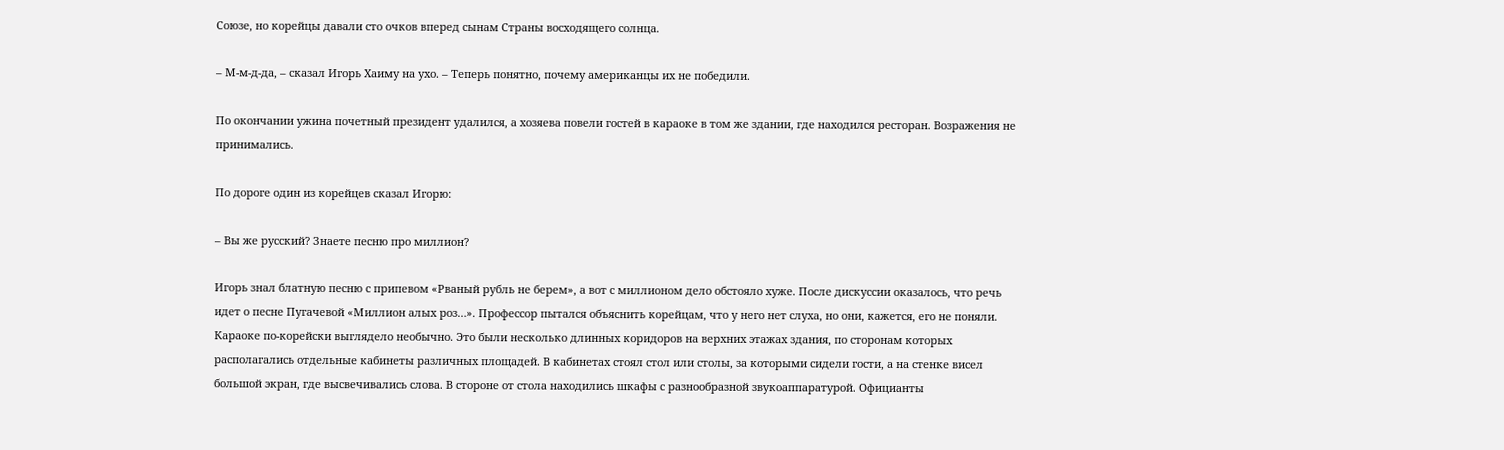Союзе, но корейцы давали сто очков вперед сынам Страны восходящего солнца.

– М-м-д-да, – сказал Игорь Хаиму на ухо. – Теперь понятно, почему американцы их не победили.

По окончании ужина почетный президент удалился, а хозяева повели гостей в караоке в том же здании, где находился ресторан. Возражения не принимались.

По дороге один из корейцев сказал Игорю:

– Вы же русский? Знаете песню про миллион?

Игорь знал блатную песню с припевом «Рваный рубль не берем», а вот с миллионом дело обстояло хуже. После дискуссии оказалось, что речь идет о песне Пугачевой «Миллион алых роз…». Профессор пытался объяснить корейцам, что у него нет слуха, но они, кажется, его не поняли. Караоке по-корейски выглядело необычно. Это были несколько длинных коридоров на верхних этажах здания, по сторонам которых располагались отдельные кабинеты различных площадей. В кабинетах стоял стол или столы, за которыми сидели гости, а на стенке висел большой экран, где высвечивались слова. В стороне от стола находились шкафы с разнообразной звукоаппаратурой. Официанты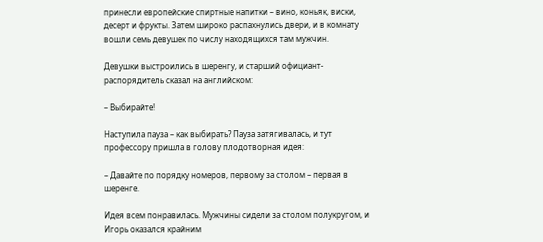принесли европейские спиртные напитки – вино, коньяк, виски, десерт и фрукты. Затем широко распахнулись двери, и в комнату вошли семь девушек по числу находящихся там мужчин.

Девушки выстроились в шеренгу, и старший официант-распорядитель сказал на английском:

– Выбирайте!

Наступила пауза – как выбирать? Пауза затягивалась, и тут профессору пришла в голову плодотворная идея:

– Давайте по порядку номеров, первому за столом – первая в шеренге.

Идея всем понравилась. Мужчины сидели за столом полукругом, и Игорь оказался крайним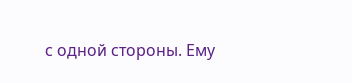с одной стороны. Ему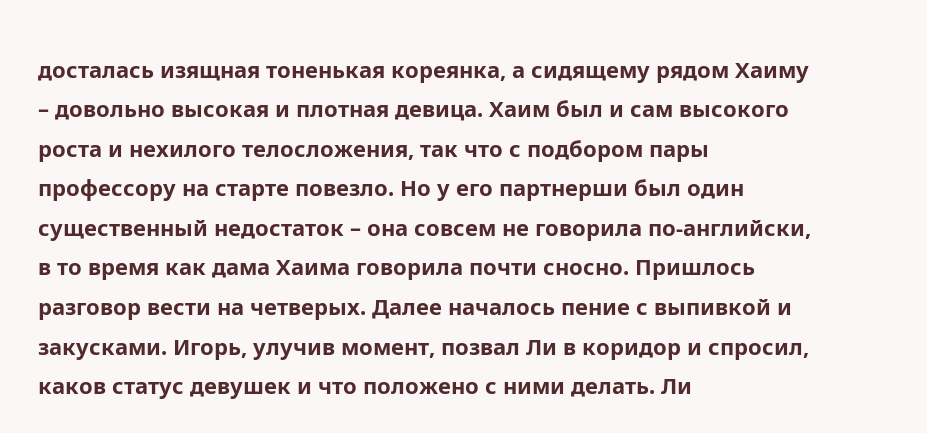досталась изящная тоненькая кореянка, а сидящему рядом Хаиму – довольно высокая и плотная девица. Хаим был и сам высокого роста и нехилого телосложения, так что с подбором пары профессору на старте повезло. Но у его партнерши был один существенный недостаток – она совсем не говорила по-английски, в то время как дама Хаима говорила почти сносно. Пришлось разговор вести на четверых. Далее началось пение с выпивкой и закусками. Игорь, улучив момент, позвал Ли в коридор и спросил, каков статус девушек и что положено с ними делать. Ли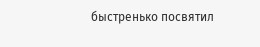быстренько посвятил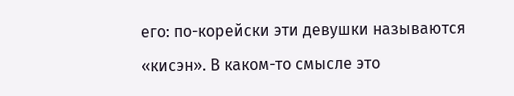его: по-корейски эти девушки называются «кисэн». В каком-то смысле это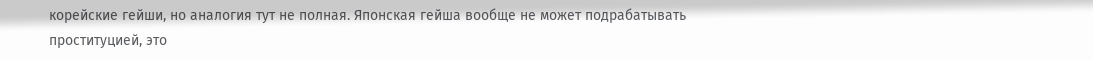корейские гейши, но аналогия тут не полная. Японская гейша вообще не может подрабатывать проституцией, это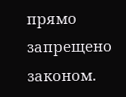прямо запрещено законом.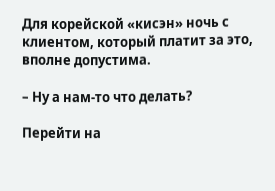Для корейской «кисэн» ночь с клиентом, который платит за это, вполне допустима.

– Ну а нам-то что делать?

Перейти на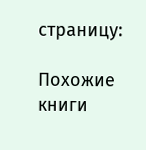страницу:

Похожие книги